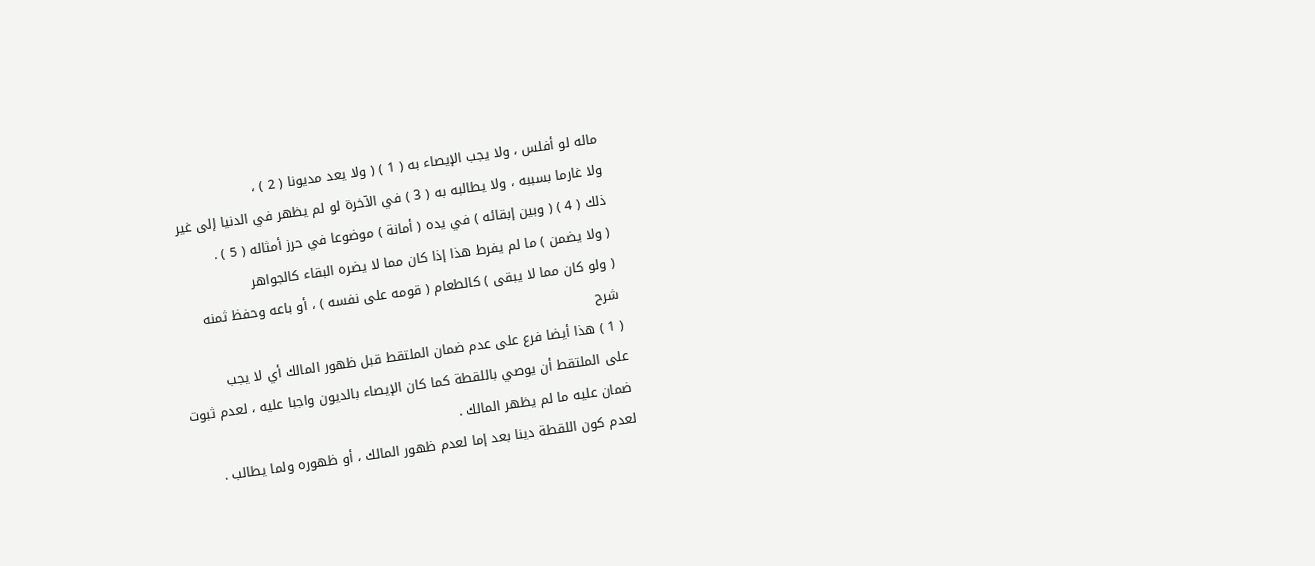ماله لو أفلس ، ولا يجب الإيصاء به ( 1 ) ( ولا يعد مديونا ( 2 ) ،
ولا غارما بسببه ، ولا يطالبه به ( 3 ) في الآخرة لو لم يظهر في الدنيا إلى غير
ذلك ( 4 ) ( وبين إبقائه ) في يده ( أمانة ) موضوعا في حرز أمثاله ( 5 ) .
( ولا يضمن ) ما لم يفرط هذا إذا كان مما لا يضره البقاء كالجواهر
( ولو كان مما لا يبقى ) كالطعام ( قومه على نفسه ) ، أو باعه وحفظ ثمنه
شرح
( 1 ) هذا أيضا فرع على عدم ضمان الملتقط قبل ظهور المالك أي لا يجب
على الملتقط أن يوصي باللقطة كما كان الإيصاء بالديون واجبا عليه ، لعدم ثبوت
ضمان عليه ما لم يظهر المالك .
لعدم كون اللقطة دينا بعد إما لعدم ظهور المالك ، أو ظهوره ولما يطالب .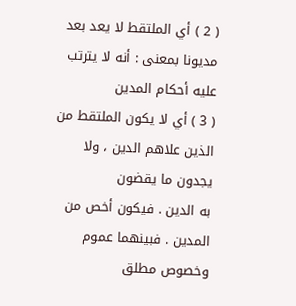( 2 ) أي الملتقط لا يعد بعد مديونا بمعنى : أنه لا يترتب عليه أحكام المدين
( 3 ) أي لا يكون الملتقط من الذين علاهم الدين ، ولا يجدون ما يقضون
به الدين . فيكون أخص من المدين . فبينهما عموم وخصوص مطلق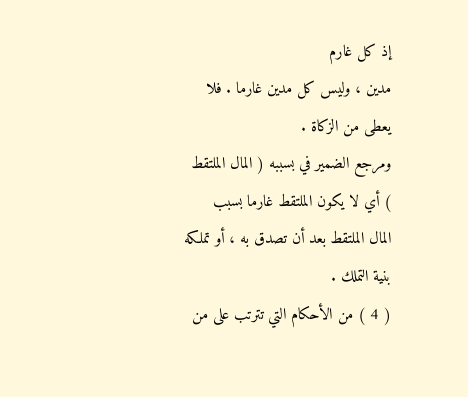إذ كل غارم
مدين ، وليس كل مدين غارما . فلا يعطى من الزكاة .
ومرجع الضمير في بسببه ( المال الملتقط ) أي لا يكون الملتقط غارما بسبب
المال الملتقط بعد أن تصدق به ، أو تملكه بنية التملك .
( 4 ) من الأحكام التي تترتب على من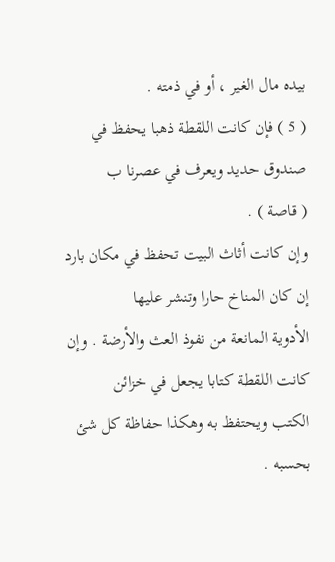بيده مال الغير ، أو في ذمته .
( 5 ) فإن كانت اللقطة ذهبا يحفظ في صندوق حديد ويعرف في عصرنا ب
( قاصة ) .
وإن كانت أثاث البيت تحفظ في مكان بارد إن كان المناخ حارا وتنشر عليها
الأدوية المانعة من نفوذ العث والأرضة . وإن كانت اللقطة كتابا يجعل في خزائن
الكتب ويحتفظ به وهكذا حفاظة كل شئ بحسبه .